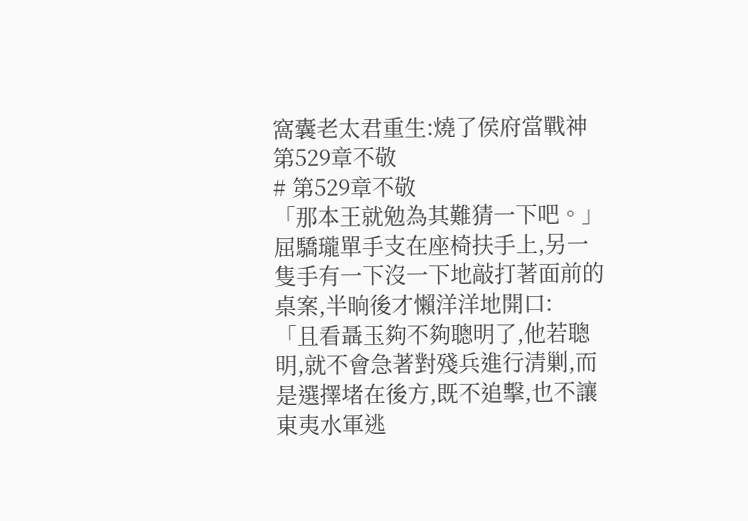窩囊老太君重生:燒了侯府當戰神 第529章不敬
# 第529章不敬
「那本王就勉為其難猜一下吧。」
屈驕瓏單手支在座椅扶手上,另一隻手有一下沒一下地敲打著面前的桌案,半晌後才懶洋洋地開口:
「且看聶玉夠不夠聰明了,他若聰明,就不會急著對殘兵進行清剿,而是選擇堵在後方,既不追擊,也不讓東夷水軍逃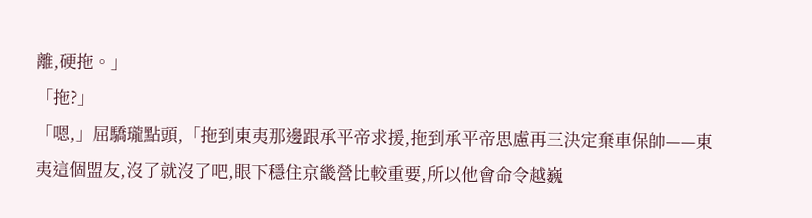離,硬拖。」
「拖?」
「嗯,」屈驕瓏點頭,「拖到東夷那邊跟承平帝求援,拖到承平帝思慮再三決定棄車保帥——東夷這個盟友,沒了就沒了吧,眼下穩住京畿營比較重要,所以他會命令越巍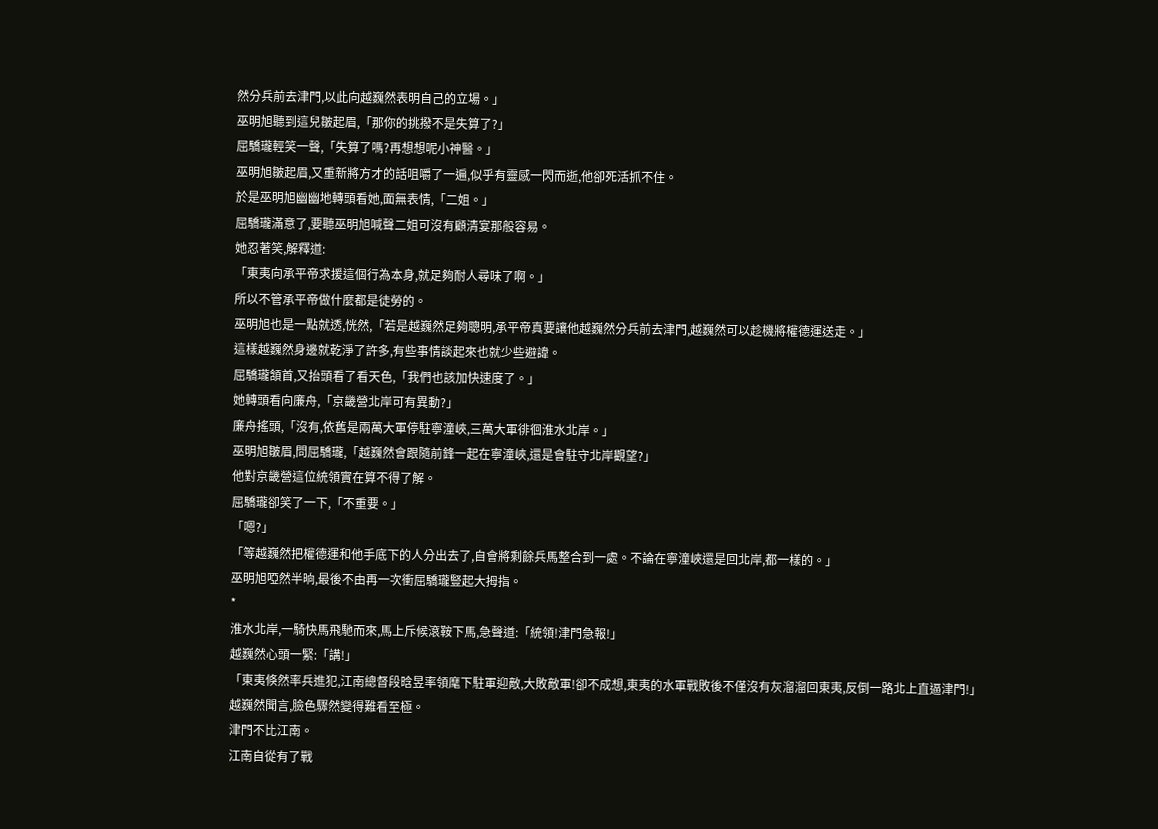然分兵前去津門,以此向越巍然表明自己的立場。」
巫明旭聽到這兒皺起眉,「那你的挑撥不是失算了?」
屈驕瓏輕笑一聲,「失算了嗎?再想想呢小神醫。」
巫明旭皺起眉,又重新將方才的話咀嚼了一遍,似乎有靈感一閃而逝,他卻死活抓不住。
於是巫明旭幽幽地轉頭看她,面無表情,「二姐。」
屈驕瓏滿意了,要聽巫明旭喊聲二姐可沒有顧清宴那般容易。
她忍著笑,解釋道:
「東夷向承平帝求援這個行為本身,就足夠耐人尋味了啊。」
所以不管承平帝做什麼都是徒勞的。
巫明旭也是一點就透,恍然,「若是越巍然足夠聰明,承平帝真要讓他越巍然分兵前去津門,越巍然可以趁機將權德運送走。」
這樣越巍然身邊就乾淨了許多,有些事情談起來也就少些避諱。
屈驕瓏頷首,又抬頭看了看天色,「我們也該加快速度了。」
她轉頭看向廉舟,「京畿營北岸可有異動?」
廉舟搖頭,「沒有,依舊是兩萬大軍停駐寧潼峽,三萬大軍徘徊淮水北岸。」
巫明旭皺眉,問屈驕瓏,「越巍然會跟隨前鋒一起在寧潼峽,還是會駐守北岸觀望?」
他對京畿營這位統領實在算不得了解。
屈驕瓏卻笑了一下,「不重要。」
「嗯?」
「等越巍然把權德運和他手底下的人分出去了,自會將剩餘兵馬整合到一處。不論在寧潼峽還是回北岸,都一樣的。」
巫明旭啞然半晌,最後不由再一次衝屈驕瓏豎起大拇指。
*
淮水北岸,一騎快馬飛馳而來,馬上斥候滾鞍下馬,急聲道:「統領!津門急報!」
越巍然心頭一緊:「講!」
「東夷倏然率兵進犯,江南總督段晗昱率領麾下駐軍迎敵,大敗敵軍!卻不成想,東夷的水軍戰敗後不僅沒有灰溜溜回東夷,反倒一路北上直逼津門!」
越巍然聞言,臉色驟然變得難看至極。
津門不比江南。
江南自從有了戰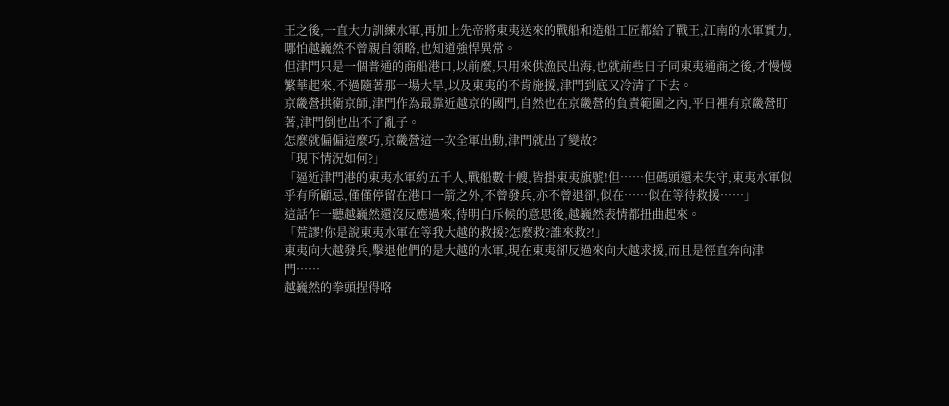王之後,一直大力訓練水軍,再加上先帝將東夷送來的戰船和造船工匠都給了戰王,江南的水軍實力,哪怕越巍然不曾親自領略,也知道強悍異常。
但津門只是一個普通的商船港口,以前麼,只用來供漁民出海,也就前些日子同東夷通商之後,才慢慢繁華起來,不過隨著那一場大旱,以及東夷的不肯施援,津門到底又冷清了下去。
京畿營拱衛京師,津門作為最靠近越京的國門,自然也在京畿營的負責範圍之內,平日裡有京畿營盯著,津門倒也出不了亂子。
怎麼就偏偏這麼巧,京畿營這一次全軍出動,津門就出了變故?
「現下情況如何?」
「逼近津門港的東夷水軍約五千人,戰船數十艘,皆掛東夷旗號!但……但碼頭還未失守,東夷水軍似乎有所顧忌,僅僅停留在港口一箭之外,不曾發兵,亦不曾退卻,似在……似在等待救援……」
這話乍一聽越巍然還沒反應過來,待明白斥候的意思後,越巍然表情都扭曲起來。
「荒謬!你是說東夷水軍在等我大越的救援?怎麼救?誰來救?!」
東夷向大越發兵,擊退他們的是大越的水軍,現在東夷卻反過來向大越求援,而且是徑直奔向津門……
越巍然的拳頭捏得咯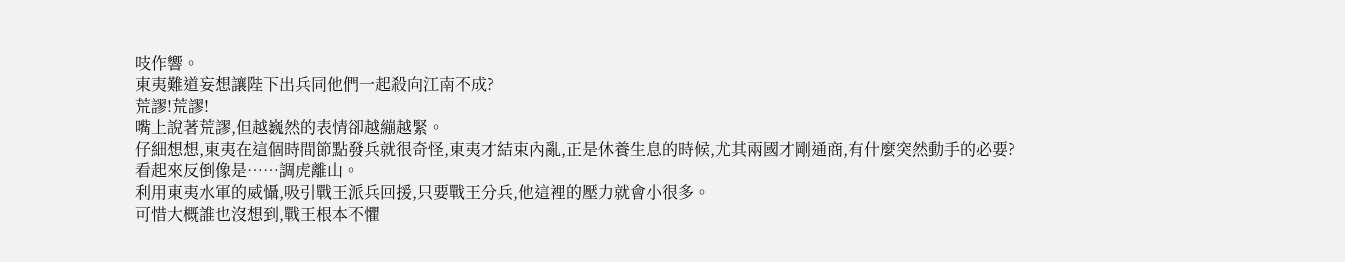吱作響。
東夷難道妄想讓陛下出兵同他們一起殺向江南不成?
荒謬!荒謬!
嘴上說著荒謬,但越巍然的表情卻越繃越緊。
仔細想想,東夷在這個時間節點發兵就很奇怪,東夷才結束內亂,正是休養生息的時候,尤其兩國才剛通商,有什麼突然動手的必要?
看起來反倒像是……調虎離山。
利用東夷水軍的威懾,吸引戰王派兵回援,只要戰王分兵,他這裡的壓力就會小很多。
可惜大概誰也沒想到,戰王根本不懼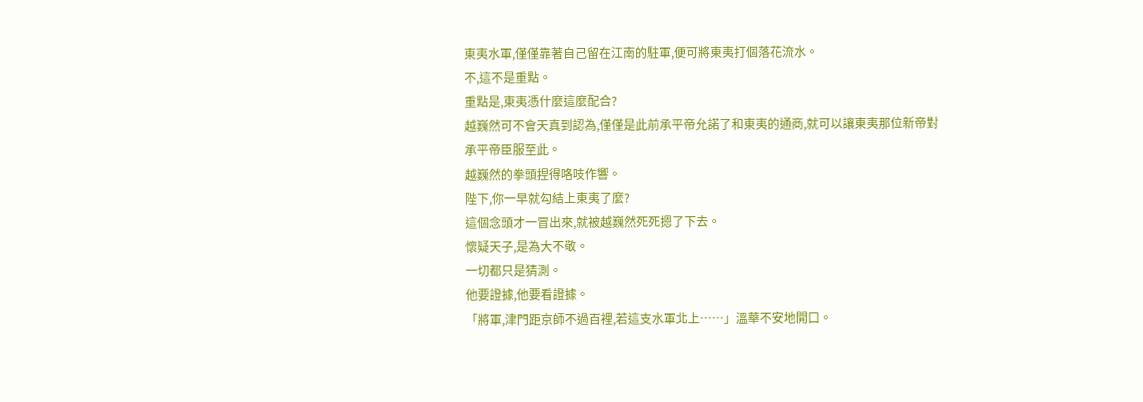東夷水軍,僅僅靠著自己留在江南的駐軍,便可將東夷打個落花流水。
不,這不是重點。
重點是,東夷憑什麼這麼配合?
越巍然可不會天真到認為,僅僅是此前承平帝允諾了和東夷的通商,就可以讓東夷那位新帝對承平帝臣服至此。
越巍然的拳頭捏得咯吱作響。
陛下,你一早就勾結上東夷了麼?
這個念頭才一冒出來,就被越巍然死死摁了下去。
懷疑天子,是為大不敬。
一切都只是猜測。
他要證據,他要看證據。
「將軍,津門距京師不過百裡,若這支水軍北上……」溫華不安地開口。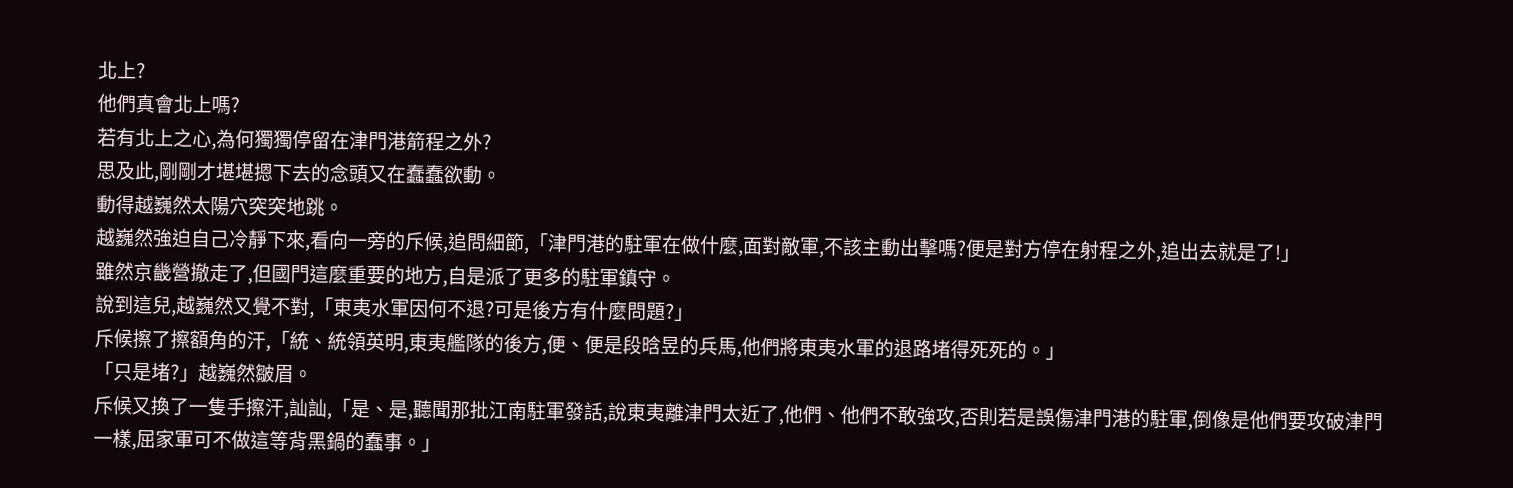北上?
他們真會北上嗎?
若有北上之心,為何獨獨停留在津門港箭程之外?
思及此,剛剛才堪堪摁下去的念頭又在蠢蠢欲動。
動得越巍然太陽穴突突地跳。
越巍然強迫自己冷靜下來,看向一旁的斥候,追問細節,「津門港的駐軍在做什麼,面對敵軍,不該主動出擊嗎?便是對方停在射程之外,追出去就是了!」
雖然京畿營撤走了,但國門這麼重要的地方,自是派了更多的駐軍鎮守。
說到這兒,越巍然又覺不對,「東夷水軍因何不退?可是後方有什麼問題?」
斥候擦了擦額角的汗,「統、統領英明,東夷艦隊的後方,便、便是段晗昱的兵馬,他們將東夷水軍的退路堵得死死的。」
「只是堵?」越巍然皺眉。
斥候又換了一隻手擦汗,訕訕,「是、是,聽聞那批江南駐軍發話,說東夷離津門太近了,他們、他們不敢強攻,否則若是誤傷津門港的駐軍,倒像是他們要攻破津門一樣,屈家軍可不做這等背黑鍋的蠢事。」